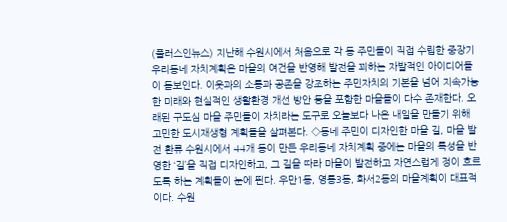(플러스인뉴스) 지난해 수원시에서 처음으로 각 동 주민들이 직접 수립한 중장기 우리동네 자치계획은 마을의 여건을 반영해 발전을 꾀하는 자발적인 아이디어들이 돋보인다. 이웃과의 소통과 공존을 강조하는 주민자치의 기본을 넘어 지속가능한 미래와 현실적인 생활환경 개선 방안 등을 포함한 마을들이 다수 존재한다. 오래된 구도심 마을 주민들이 자치라는 도구로 오늘보다 나은 내일을 만들기 위해 고민한 도시재생형 계획들을 살펴본다. ◇동네 주민이 디자인한 마을 길, 마을 발전 환류 수원시에서 44개 동이 만든 우리동네 자치계획 중에는 마을의 특성을 반영한 ‘길’을 직접 디자인하고, 그 길을 따라 마을이 발전하고 자연스럽게 정이 흐르도록 하는 계획들이 눈에 띈다. 우만1동, 영통3동, 화서2동의 마을계획이 대표적이다. 수원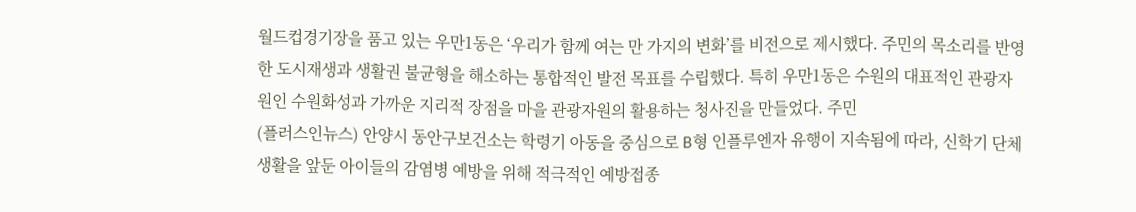월드컵경기장을 품고 있는 우만1동은 ‘우리가 함께 여는 만 가지의 변화’를 비전으로 제시했다. 주민의 목소리를 반영한 도시재생과 생활권 불균형을 해소하는 통합적인 발전 목표를 수립했다. 특히 우만1동은 수원의 대표적인 관광자원인 수원화성과 가까운 지리적 장점을 마을 관광자원의 활용하는 청사진을 만들었다. 주민
(플러스인뉴스) 안양시 동안구보건소는 학령기 아동을 중심으로 B형 인플루엔자 유행이 지속됨에 따라, 신학기 단체생활을 앞둔 아이들의 감염병 예방을 위해 적극적인 예방접종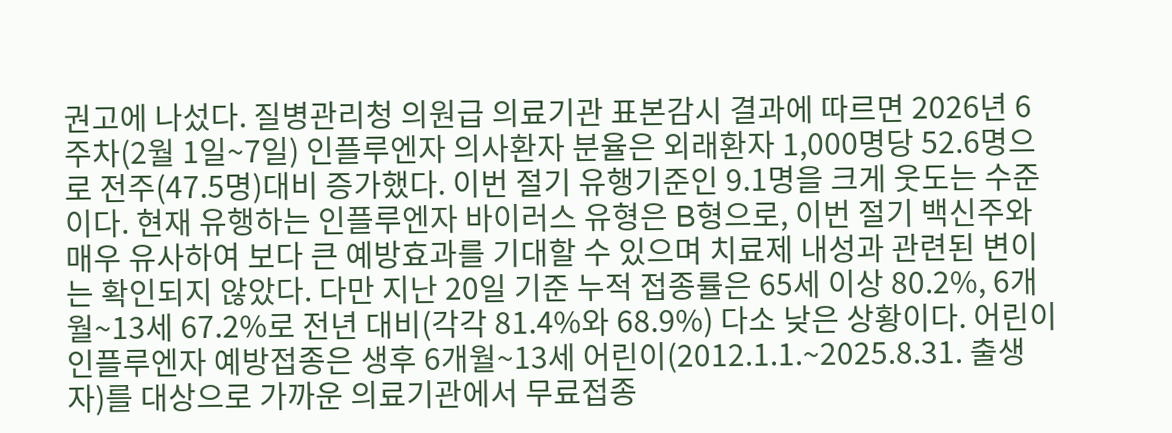권고에 나섰다. 질병관리청 의원급 의료기관 표본감시 결과에 따르면 2026년 6주차(2월 1일~7일) 인플루엔자 의사환자 분율은 외래환자 1,000명당 52.6명으로 전주(47.5명)대비 증가했다. 이번 절기 유행기준인 9.1명을 크게 웃도는 수준이다. 현재 유행하는 인플루엔자 바이러스 유형은 B형으로, 이번 절기 백신주와 매우 유사하여 보다 큰 예방효과를 기대할 수 있으며 치료제 내성과 관련된 변이는 확인되지 않았다. 다만 지난 20일 기준 누적 접종률은 65세 이상 80.2%, 6개월~13세 67.2%로 전년 대비(각각 81.4%와 68.9%) 다소 낮은 상황이다. 어린이 인플루엔자 예방접종은 생후 6개월~13세 어린이(2012.1.1.~2025.8.31. 출생자)를 대상으로 가까운 의료기관에서 무료접종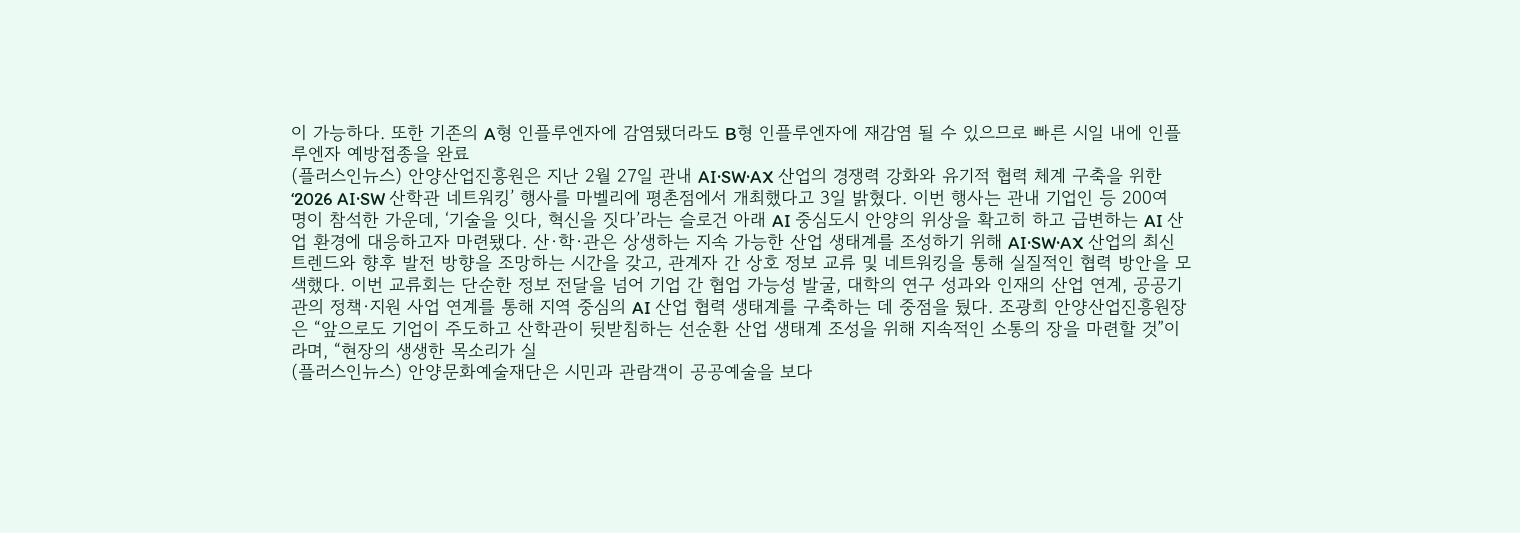이 가능하다. 또한 기존의 A형 인플루엔자에 감염됐더라도 B형 인플루엔자에 재감염 될 수 있으므로 빠른 시일 내에 인플루엔자 예방접종을 완료
(플러스인뉴스) 안양산업진흥원은 지난 2월 27일 관내 AI·SW·AX 산업의 경쟁력 강화와 유기적 협력 체계 구축을 위한 ‘2026 AI·SW 산학관 네트워킹’ 행사를 마벨리에 평촌점에서 개최했다고 3일 밝혔다. 이번 행사는 관내 기업인 등 200여 명이 참석한 가운데, ‘기술을 잇다, 혁신을 짓다’라는 슬로건 아래 AI 중심도시 안양의 위상을 확고히 하고 급변하는 AI 산업 환경에 대응하고자 마련됐다. 산·학·관은 상생하는 지속 가능한 산업 생태계를 조성하기 위해 AI·SW·AX 산업의 최신 트렌드와 향후 발전 방향을 조망하는 시간을 갖고, 관계자 간 상호 정보 교류 및 네트워킹을 통해 실질적인 협력 방안을 모색했다. 이번 교류회는 단순한 정보 전달을 넘어 기업 간 협업 가능성 발굴, 대학의 연구 성과와 인재의 산업 연계, 공공기관의 정책·지원 사업 연계를 통해 지역 중심의 AI 산업 협력 생태계를 구축하는 데 중점을 뒀다. 조광희 안양산업진흥원장은 “앞으로도 기업이 주도하고 산학관이 뒷받침하는 선순환 산업 생태계 조성을 위해 지속적인 소통의 장을 마련할 것”이라며, “현장의 생생한 목소리가 실
(플러스인뉴스) 안양문화예술재단은 시민과 관람객이 공공예술을 보다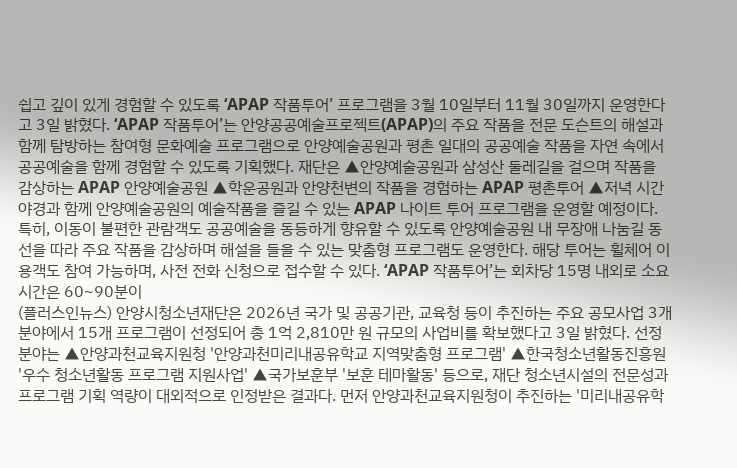쉽고 깊이 있게 경험할 수 있도록 ‘APAP 작품투어’ 프로그램을 3월 10일부터 11월 30일까지 운영한다고 3일 밝혔다. ‘APAP 작품투어’는 안양공공예술프로젝트(APAP)의 주요 작품을 전문 도슨트의 해설과 함께 탐방하는 참여형 문화예술 프로그램으로 안양예술공원과 평촌 일대의 공공예술 작품을 자연 속에서 공공예술을 함께 경험할 수 있도록 기획했다. 재단은 ▲안양예술공원과 삼성산 둘레길을 걸으며 작품을 감상하는 APAP 안양예술공원 ▲학운공원과 안양천변의 작품을 경험하는 APAP 평촌투어 ▲저녁 시간 야경과 함께 안양예술공원의 예술작품을 즐길 수 있는 APAP 나이트 투어 프로그램을 운영할 예정이다. 특히, 이동이 불편한 관람객도 공공예술을 동등하게 향유할 수 있도록 안양예술공원 내 무장애 나눔길 동선을 따라 주요 작품을 감상하며 해설을 들을 수 있는 맞춤형 프로그램도 운영한다. 해당 투어는 휠체어 이용객도 참여 가능하며, 사전 전화 신청으로 접수할 수 있다. ‘APAP 작품투어’는 회차당 15명 내외로 소요시간은 60~90분이
(플러스인뉴스) 안양시청소년재단은 2026년 국가 및 공공기관, 교육청 등이 추진하는 주요 공모사업 3개 분야에서 15개 프로그램이 선정되어 총 1억 2,810만 원 규모의 사업비를 확보했다고 3일 밝혔다. 선정 분야는 ▲안양과천교육지원청 '안양과천미리내공유학교 지역맞춤형 프로그램' ▲한국청소년활동진흥원 '우수 청소년활동 프로그램 지원사업' ▲국가보훈부 '보훈 테마활동' 등으로, 재단 청소년시설의 전문성과 프로그램 기획 역량이 대외적으로 인정받은 결과다. 먼저 안양과천교육지원청이 추진하는 '미리내공유학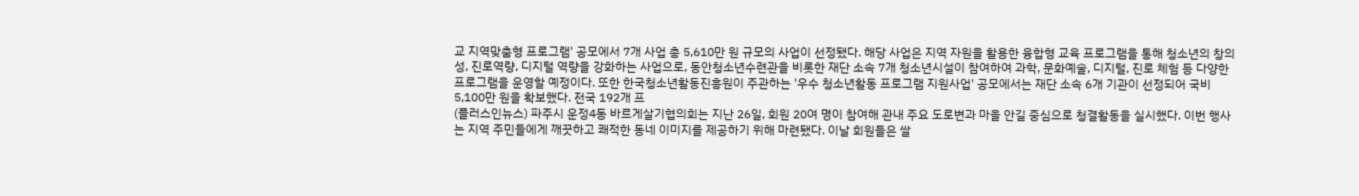교 지역맞춤형 프로그램' 공모에서 7개 사업 총 5,610만 원 규모의 사업이 선정됐다. 해당 사업은 지역 자원을 활용한 융합형 교육 프로그램을 통해 청소년의 창의성, 진로역량, 디지털 역량을 강화하는 사업으로, 동안청소년수련관을 비롯한 재단 소속 7개 청소년시설이 참여하여 과학, 문화예술, 디지털, 진로 체험 등 다양한 프로그램을 운영할 예정이다. 또한 한국청소년활동진흥원이 주관하는 '우수 청소년활동 프로그램 지원사업' 공모에서는 재단 소속 6개 기관이 선정되어 국비 5,100만 원을 확보했다. 전국 192개 프
(플러스인뉴스) 파주시 운정4동 바르게살기협의회는 지난 26일, 회원 20여 명이 참여해 관내 주요 도로변과 마을 안길 중심으로 청결활동을 실시했다. 이번 행사는 지역 주민들에게 깨끗하고 쾌적한 동네 이미지를 제공하기 위해 마련됐다. 이날 회원들은 쌀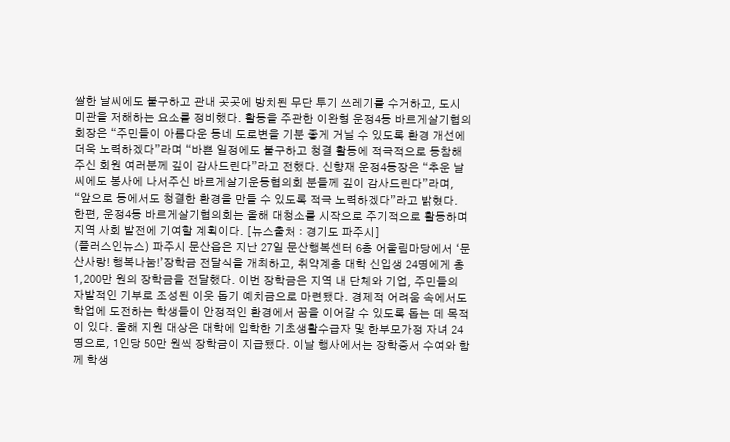쌀한 날씨에도 불구하고 관내 곳곳에 방치된 무단 투기 쓰레기를 수거하고, 도시 미관을 저해하는 요소를 정비했다. 활동을 주관한 이완형 운정4동 바르게살기협의회장은 “주민들이 아름다운 동네 도로변을 기분 좋게 거닐 수 있도록 환경 개선에 더욱 노력하겠다”라며 “바쁜 일정에도 불구하고 청결 활동에 적극적으로 동참해 주신 회원 여러분께 깊이 감사드린다”라고 전했다. 신향재 운정4동장은 “추운 날씨에도 봉사에 나서주신 바르게살기운동협의회 분들께 깊이 감사드린다”라며, “앞으로 동에서도 청결한 환경을 만들 수 있도록 적극 노력하겠다”라고 밝혔다. 한편, 운정4동 바르게살기협의회는 올해 대청소를 시작으로 주기적으로 활동하며 지역 사회 발전에 기여할 계획이다. [뉴스출처 : 경기도 파주시]
(플러스인뉴스) 파주시 문산읍은 지난 27일 문산행복센터 6층 어울림마당에서 ‘문산사랑! 행복나눔!’장학금 전달식을 개최하고, 취약계층 대학 신입생 24명에게 총 1,200만 원의 장학금을 전달했다. 이번 장학금은 지역 내 단체와 기업, 주민들의 자발적인 기부로 조성된 이웃 돕기 예치금으로 마련됐다. 경제적 어려움 속에서도 학업에 도전하는 학생들이 안정적인 환경에서 꿈을 이어갈 수 있도록 돕는 데 목적이 있다. 올해 지원 대상은 대학에 입학한 기초생활수급자 및 한부모가정 자녀 24명으로, 1인당 50만 원씩 장학금이 지급됐다. 이날 행사에서는 장학증서 수여와 함께 학생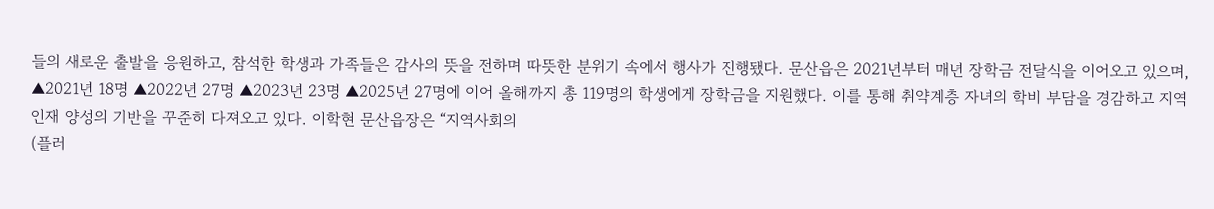들의 새로운 출발을 응원하고, 참석한 학생과 가족들은 감사의 뜻을 전하며 따뜻한 분위기 속에서 행사가 진행됐다. 문산읍은 2021년부터 매년 장학금 전달식을 이어오고 있으며, ▲2021년 18명 ▲2022년 27명 ▲2023년 23명 ▲2025년 27명에 이어 올해까지 총 119명의 학생에게 장학금을 지원했다. 이를 통해 취약계층 자녀의 학비 부담을 경감하고 지역 인재 양성의 기반을 꾸준히 다져오고 있다. 이학현 문산읍장은 “지역사회의
(플러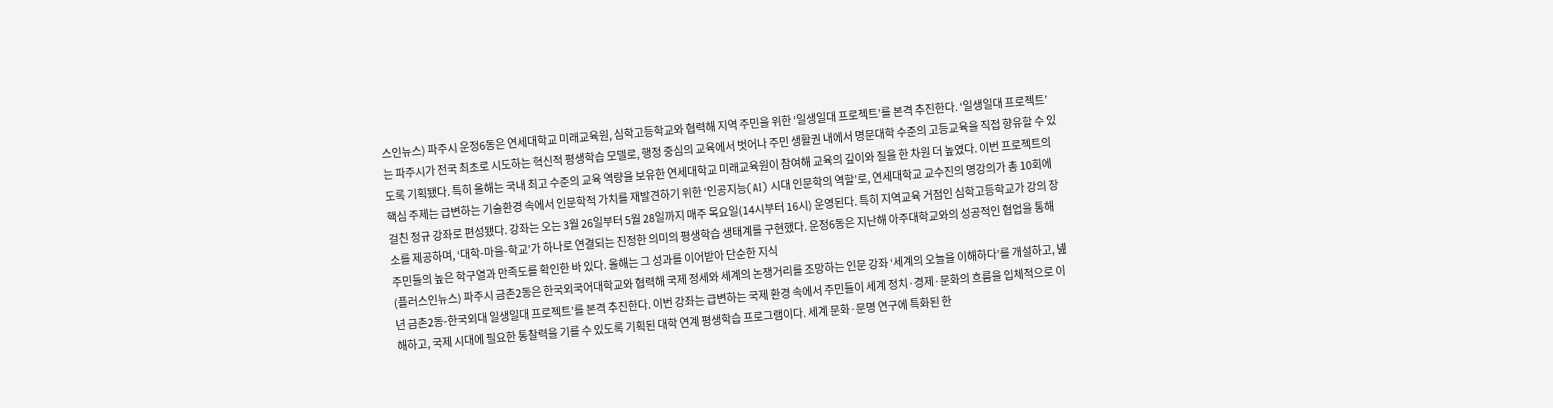스인뉴스) 파주시 운정6동은 연세대학교 미래교육원, 심학고등학교와 협력해 지역 주민을 위한 ‘일생일대 프로젝트’를 본격 추진한다. ‘일생일대 프로젝트’는 파주시가 전국 최초로 시도하는 혁신적 평생학습 모델로, 행정 중심의 교육에서 벗어나 주민 생활권 내에서 명문대학 수준의 고등교육을 직접 향유할 수 있도록 기획됐다. 특히 올해는 국내 최고 수준의 교육 역량을 보유한 연세대학교 미래교육원이 참여해 교육의 깊이와 질을 한 차원 더 높였다. 이번 프로젝트의 핵심 주제는 급변하는 기술환경 속에서 인문학적 가치를 재발견하기 위한 ‘인공지능(AI) 시대 인문학의 역할’로, 연세대학교 교수진의 명강의가 총 10회에 걸친 정규 강좌로 편성됐다. 강좌는 오는 3월 26일부터 5월 28일까지 매주 목요일(14시부터 16시) 운영된다. 특히 지역교육 거점인 심학고등학교가 강의 장소를 제공하며, ‘대학-마을-학교’가 하나로 연결되는 진정한 의미의 평생학습 생태계를 구현했다. 운정6동은 지난해 아주대학교와의 성공적인 협업을 통해 주민들의 높은 학구열과 만족도를 확인한 바 있다. 올해는 그 성과를 이어받아 단순한 지식
(플러스인뉴스) 파주시 금촌2동은 한국외국어대학교와 협력해 국제 정세와 세계의 논쟁거리를 조망하는 인문 강좌 ‘세계의 오늘을 이해하다’를 개설하고, 녪년 금촌2동-한국외대 일생일대 프로젝트’를 본격 추진한다. 이번 강좌는 급변하는 국제 환경 속에서 주민들이 세계 정치·경제·문화의 흐름을 입체적으로 이해하고, 국제 시대에 필요한 통찰력을 기를 수 있도록 기획된 대학 연계 평생학습 프로그램이다. 세계 문화·문명 연구에 특화된 한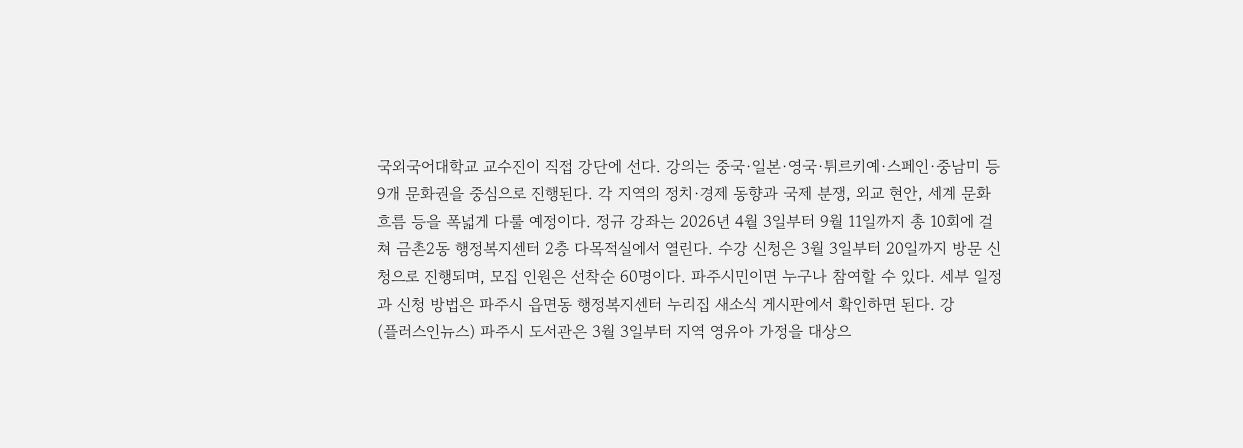국외국어대학교 교수진이 직접 강단에 선다. 강의는 중국·일본·영국·튀르키예·스페인·중남미 등 9개 문화권을 중심으로 진행된다. 각 지역의 정치·경제 동향과 국제 분쟁, 외교 현안, 세계 문화 흐름 등을 폭넓게 다룰 예정이다. 정규 강좌는 2026년 4월 3일부터 9월 11일까지 총 10회에 걸쳐 금촌2동 행정복지센터 2층 다목적실에서 열린다. 수강 신청은 3월 3일부터 20일까지 방문 신청으로 진행되며, 모집 인원은 선착순 60명이다. 파주시민이면 누구나 참여할 수 있다. 세부 일정과 신청 방법은 파주시 읍면동 행정복지센터 누리집 새소식 게시판에서 확인하면 된다. 강
(플러스인뉴스) 파주시 도서관은 3월 3일부터 지역 영유아 가정을 대상으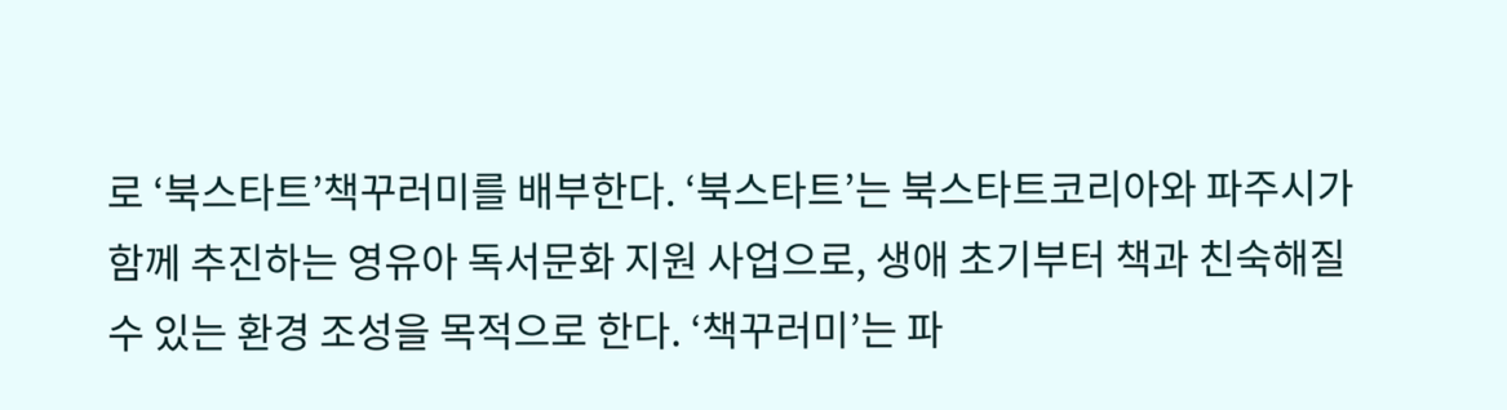로 ‘북스타트’책꾸러미를 배부한다. ‘북스타트’는 북스타트코리아와 파주시가 함께 추진하는 영유아 독서문화 지원 사업으로, 생애 초기부터 책과 친숙해질 수 있는 환경 조성을 목적으로 한다. ‘책꾸러미’는 파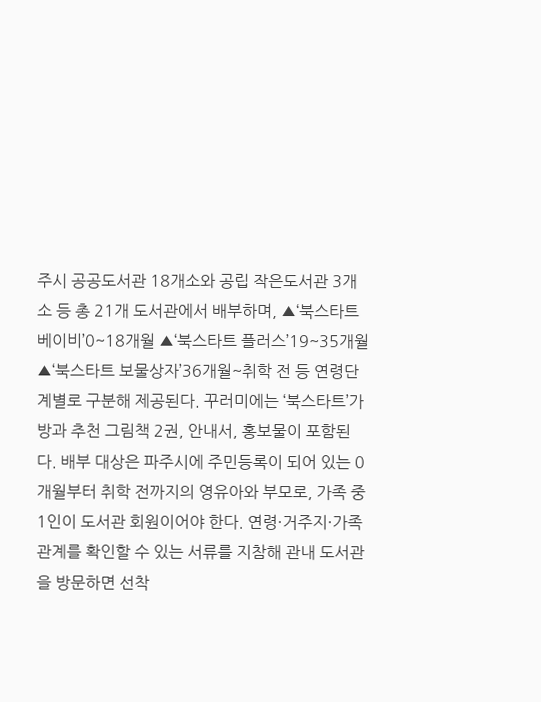주시 공공도서관 18개소와 공립 작은도서관 3개소 등 총 21개 도서관에서 배부하며, ▲‘북스타트 베이비’0~18개월 ▲‘북스타트 플러스’19~35개월 ▲‘북스타트 보물상자’36개월~취학 전 등 연령단계별로 구분해 제공된다. 꾸러미에는 ‘북스타트’가방과 추천 그림책 2권, 안내서, 홍보물이 포함된다. 배부 대상은 파주시에 주민등록이 되어 있는 0개월부터 취학 전까지의 영유아와 부모로, 가족 중 1인이 도서관 회원이어야 한다. 연령·거주지·가족관계를 확인할 수 있는 서류를 지참해 관내 도서관을 방문하면 선착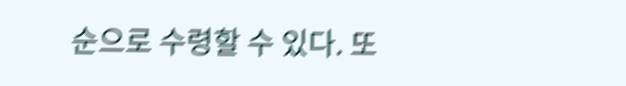순으로 수령할 수 있다. 또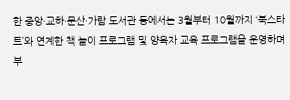한 중앙·교하·문산·가람 도서관 등에서는 3월부터 10월까지 ‘북스타트’와 연계한 책 놀이 프로그램 및 양육자 교육 프로그램을 운영하며 부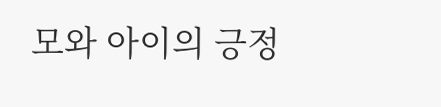모와 아이의 긍정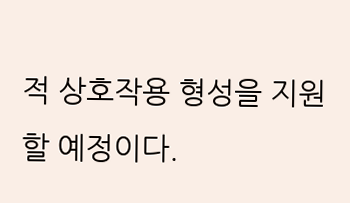적 상호작용 형성을 지원할 예정이다.